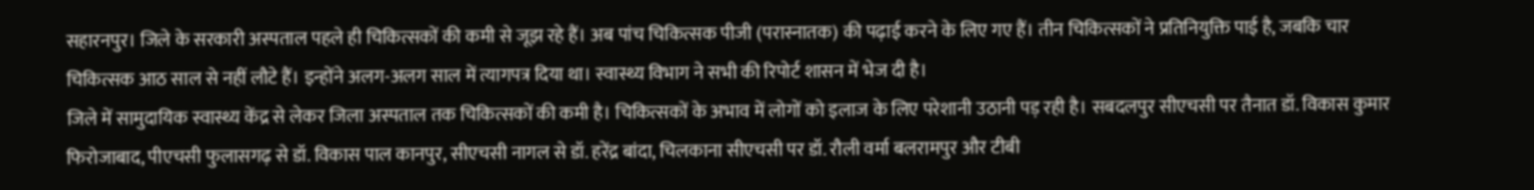सहारनपुर। जिले के सरकारी अस्पताल पहले ही चिकित्सकों की कमी से जूझ रहे हैं। अब पांच चिकित्सक पीजी (परास्नातक) की पढ़ाई करने के लिए गए हैं। तीन चिकित्सकों ने प्रतिनियुक्ति पाई है, जबकि चार चिकित्सक आठ साल से नहीं लौटे हैं। इन्होंने अलग-अलग साल में त्यागपत्र दिया था। स्वास्थ्य विभाग ने सभी की रिपोर्ट शासन में भेज दी है।
जिले में सामुदायिक स्वास्थ्य केंद्र से लेकर जिला अस्पताल तक चिकित्सकों की कमी है। चिकित्सकों के अभाव में लोगों को इलाज के लिए परेशानी उठानी पड़ रही है। सबदलपुर सीएचसी पर तैनात डॉ. विकास कुमार फिरोजाबाद, पीएचसी फुलासगढ़ से डॉ. विकास पाल कानपुर, सीएचसी नागल से डॉ. हरेंद्र बांदा, चिलकाना सीएचसी पर डॉ. रौली वर्मा बलरामपुर और टीबी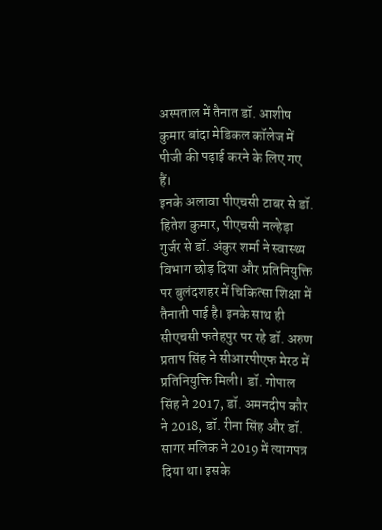अस्पताल में तैनात डॉ. आशीष कुमार बांदा मेडिकल कॉलेज में पीजी की पढ़ाई करने के लिए गए हैं।
इनके अलावा पीएचसी टाबर से डॉ. हितेश कुमार, पीएचसी नल्हेड़ा गुर्जर से डॉ. अंकुर शर्मा ने स्वास्थ्य विभाग छोड़ दिया और प्रतिनियुक्ति पर बुलंदशहर में चिकित्सा शिक्षा में तैनाती पाई है। इनके साथ ही सीएचसी फतेहपुर पर रहे डॉ. अरुण प्रताप सिंह ने सीआरपीएफ मेरठ में प्रतिनियुक्ति मिली। डॉ. गोपाल सिंह ने 2017, डॉ. अमनदीप कौर ने 2018, डॉ. रीना सिंह और डॉ. सागर मलिक ने 2019 में त्यागपत्र दिया था। इसके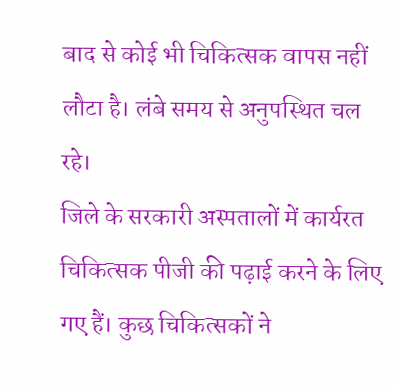बाद से कोई भी चिकित्सक वापस नहीं लौटा है। लंबे समय से अनुपस्थित चल रहे।
जिले के सरकारी अस्पतालों में कार्यरत चिकित्सक पीजी की पढ़ाई करने के लिए गए हैं। कुछ चिकित्सकों ने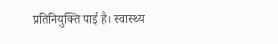प्रतिनियुक्ति पाई है। स्वास्थ्य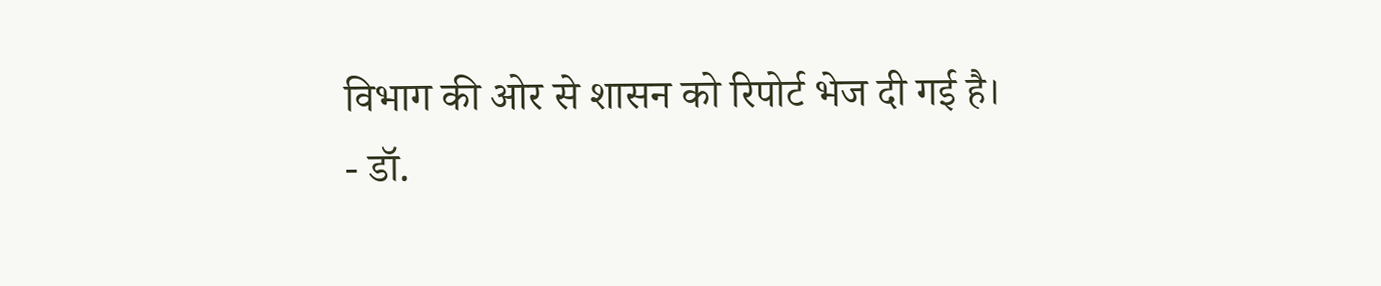विभाग की ओर से शासन को रिपोर्ट भेज दी गई है।
- डॉ.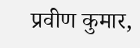प्रवीण कुमार,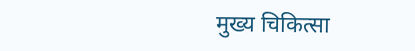मुख्य चिकित्सा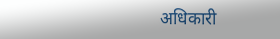अधिकारी